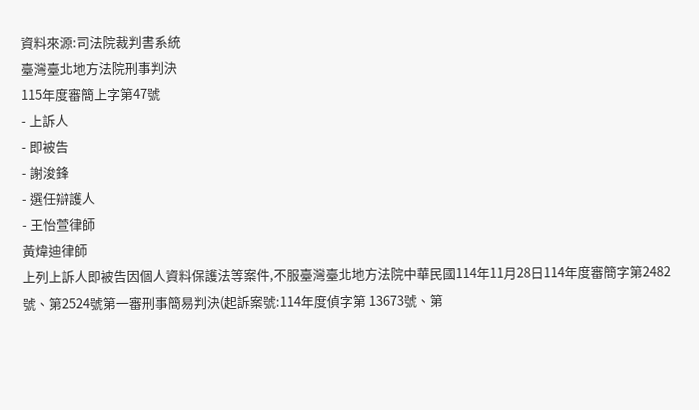資料來源:司法院裁判書系統
臺灣臺北地方法院刑事判決
115年度審簡上字第47號
- 上訴人
- 即被告
- 謝浚鋒
- 選任辯護人
- 王怡萱律師
黃煒迪律師
上列上訴人即被告因個人資料保護法等案件,不服臺灣臺北地方法院中華民國114年11月28日114年度審簡字第2482號、第2524號第一審刑事簡易判決(起訴案號:114年度偵字第 13673號、第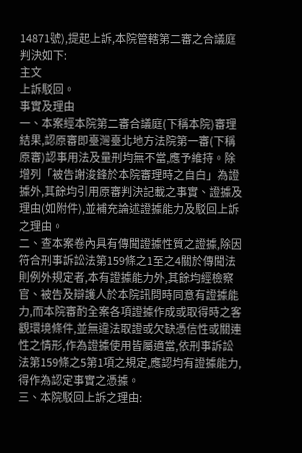14871號),提起上訴,本院管轄第二審之合議庭判決如下:
主文
上訴駁回。
事實及理由
一、本案經本院第二審合議庭(下稱本院)審理結果,認原審即臺灣臺北地方法院第一審(下稱原審)認事用法及量刑均無不當,應予維持。除增列「被告謝浚鋒於本院審理時之自白」為證據外,其餘均引用原審判決記載之事實、證據及理由(如附件),並補充論述證據能力及駁回上訴之理由。
二、查本案卷內具有傳聞證據性質之證據,除因符合刑事訴訟法第159條之1至之4關於傳聞法則例外規定者,本有證據能力外,其餘均經檢察官、被告及辯護人於本院訊問時同意有證據能力,而本院審酌全案各項證據作成或取得時之客觀環境條件,並無違法取證或欠缺憑信性或關連性之情形,作為證據使用皆屬適當,依刑事訴訟法第159條之5第1項之規定,應認均有證據能力,得作為認定事實之憑據。
三、本院駁回上訴之理由: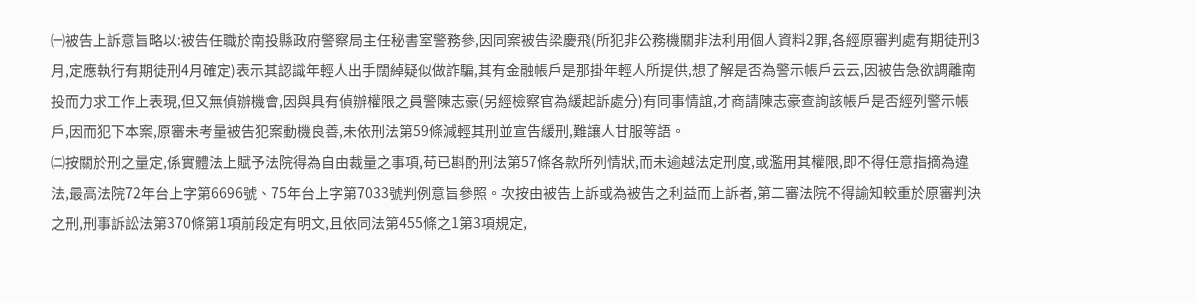㈠被告上訴意旨略以:被告任職於南投縣政府警察局主任秘書室警務參,因同案被告梁慶飛(所犯非公務機關非法利用個人資料2罪,各經原審判處有期徒刑3月,定應執行有期徒刑4月確定)表示其認識年輕人出手闊綽疑似做詐騙,其有金融帳戶是那掛年輕人所提供,想了解是否為警示帳戶云云,因被告急欲調離南投而力求工作上表現,但又無偵辦機會,因與具有偵辦權限之員警陳志豪(另經檢察官為緩起訴處分)有同事情誼,才商請陳志豪查詢該帳戶是否經列警示帳戶,因而犯下本案,原審未考量被告犯案動機良善,未依刑法第59條減輕其刑並宣告緩刑,難讓人甘服等語。
㈡按關於刑之量定,係實體法上賦予法院得為自由裁量之事項,苟已斟酌刑法第57條各款所列情狀,而未逾越法定刑度,或濫用其權限,即不得任意指摘為違法,最高法院72年台上字第6696號、75年台上字第7033號判例意旨參照。次按由被告上訴或為被告之利益而上訴者,第二審法院不得諭知較重於原審判決之刑,刑事訴訟法第370條第1項前段定有明文,且依同法第455條之1第3項規定,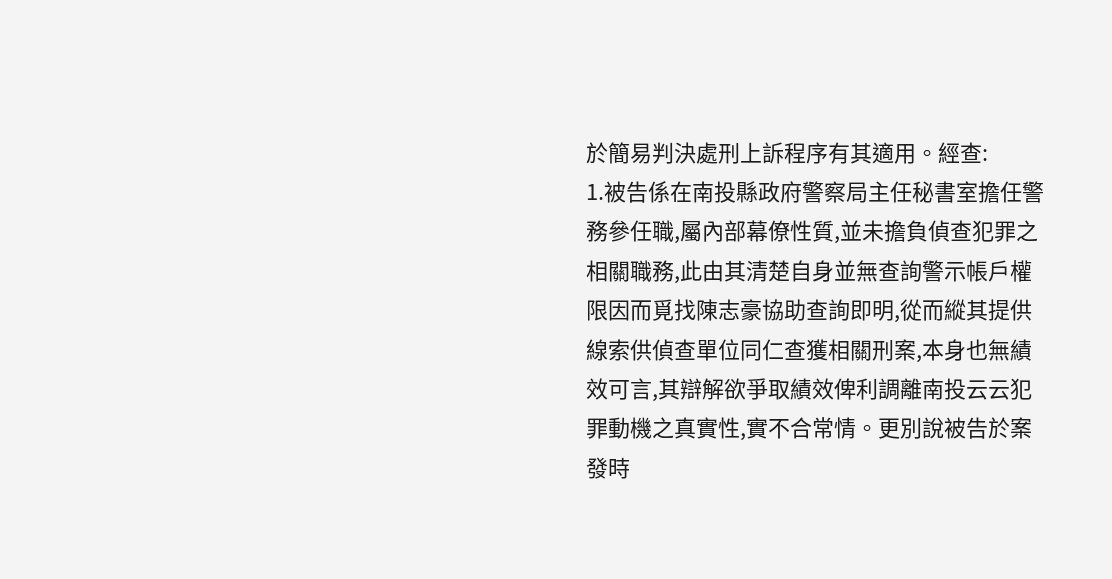於簡易判決處刑上訴程序有其適用。經查:
1.被告係在南投縣政府警察局主任秘書室擔任警務參任職,屬內部幕僚性質,並未擔負偵查犯罪之相關職務,此由其清楚自身並無查詢警示帳戶權限因而覓找陳志豪協助查詢即明,從而縱其提供線索供偵查單位同仁查獲相關刑案,本身也無績效可言,其辯解欲爭取績效俾利調離南投云云犯罪動機之真實性,實不合常情。更別說被告於案發時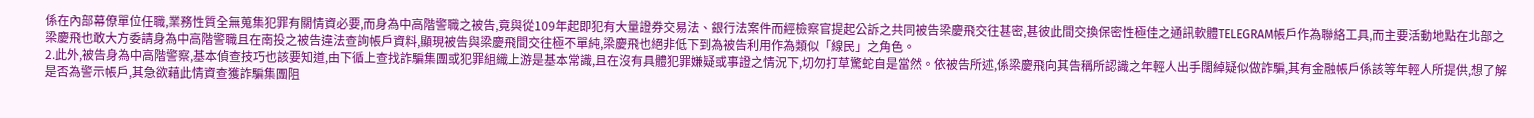係在內部幕僚單位任職,業務性質全無蒐集犯罪有關情資必要,而身為中高階警職之被告,竟與從109年起即犯有大量證券交易法、銀行法案件而經檢察官提起公訴之共同被告梁慶飛交往甚密,甚彼此間交換保密性極佳之通訊軟體TELEGRAM帳戶作為聯絡工具,而主要活動地點在北部之梁慶飛也敢大方委請身為中高階警職且在南投之被告違法查詢帳戶資料,顯現被告與梁慶飛間交往極不單純,梁慶飛也絕非低下到為被告利用作為類似「線民」之角色。
2.此外,被告身為中高階警察,基本偵查技巧也該要知道,由下循上查找詐騙集團或犯罪組織上游是基本常識,且在沒有具體犯罪嫌疑或事證之情況下,切勿打草驚蛇自是當然。依被告所述,係梁慶飛向其告稱所認識之年輕人出手闊綽疑似做詐騙,其有金融帳戶係該等年輕人所提供,想了解是否為警示帳戶,其急欲藉此情資查獲詐騙集團阻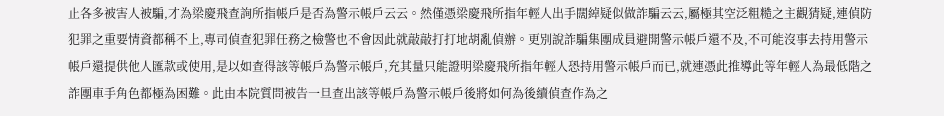止各多被害人被騙,才為梁慶飛查詢所指帳戶是否為警示帳戶云云。然僅憑梁慶飛所指年輕人出手闊綽疑似做詐騙云云,屬極其空泛粗糙之主觀猜疑,連偵防犯罪之重要情資都稱不上,專司偵查犯罪任務之檢警也不會因此就敲敲打打地胡亂偵辦。更別說詐騙集團成員避開警示帳戶還不及,不可能沒事去持用警示帳戶還提供他人匯款或使用,是以如查得該等帳戶為警示帳戶,充其量只能證明梁慶飛所指年輕人恐持用警示帳戶而已,就連憑此推導此等年輕人為最低階之詐團車手角色都極為困難。此由本院質問被告一旦查出該等帳戶為警示帳戶後將如何為後續偵查作為之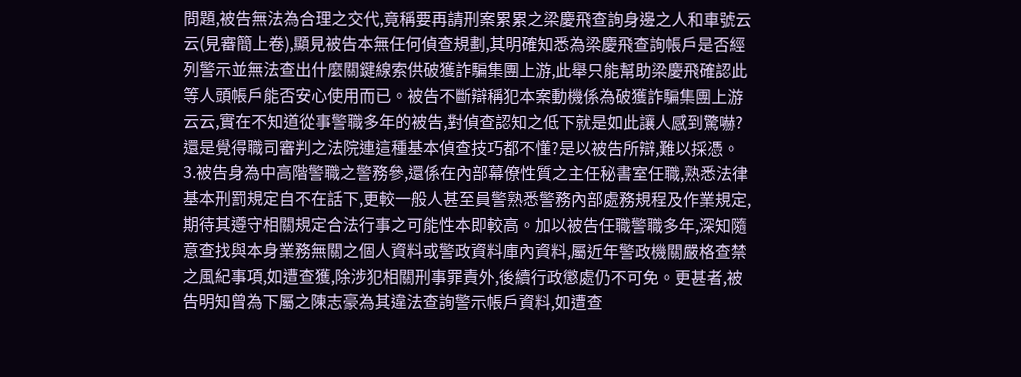問題,被告無法為合理之交代,竟稱要再請刑案累累之梁慶飛查詢身邊之人和車號云云(見審簡上卷),顯見被告本無任何偵查規劃,其明確知悉為梁慶飛查詢帳戶是否經列警示並無法查出什麼關鍵線索供破獲詐騙集團上游,此舉只能幫助梁慶飛確認此等人頭帳戶能否安心使用而已。被告不斷辯稱犯本案動機係為破獲詐騙集團上游云云,實在不知道從事警職多年的被告,對偵查認知之低下就是如此讓人感到驚嚇?還是覺得職司審判之法院連這種基本偵查技巧都不懂?是以被告所辯,難以採憑。
3.被告身為中高階警職之警務參,還係在內部幕僚性質之主任秘書室任職,熟悉法律基本刑罰規定自不在話下,更較一般人甚至員警熟悉警務內部處務規程及作業規定,期待其遵守相關規定合法行事之可能性本即較高。加以被告任職警職多年,深知隨意查找與本身業務無關之個人資料或警政資料庫內資料,屬近年警政機關嚴格查禁之風紀事項,如遭查獲,除涉犯相關刑事罪責外,後續行政懲處仍不可免。更甚者,被告明知曾為下屬之陳志豪為其違法查詢警示帳戶資料,如遭查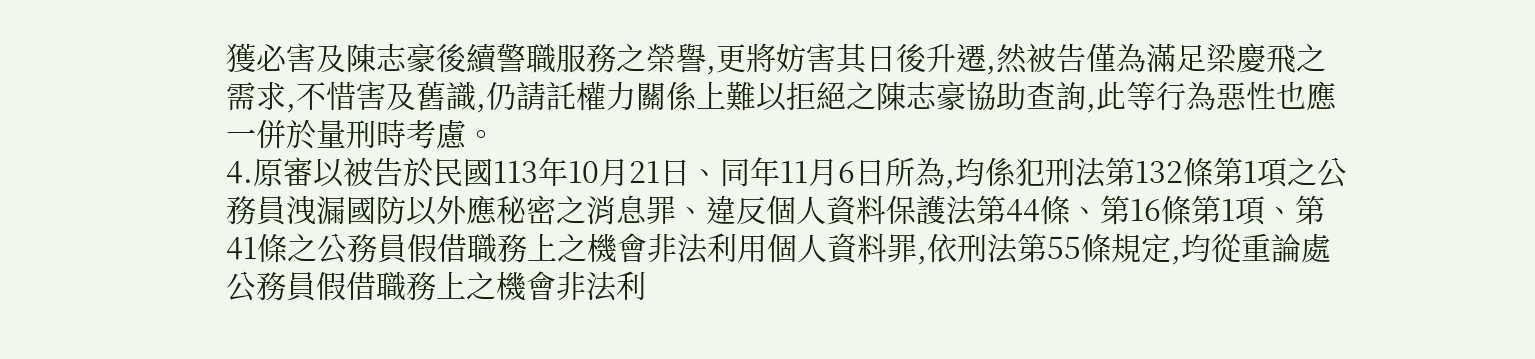獲必害及陳志豪後續警職服務之榮譽,更將妨害其日後升遷,然被告僅為滿足梁慶飛之需求,不惜害及舊識,仍請託權力關係上難以拒絕之陳志豪協助查詢,此等行為惡性也應一併於量刑時考慮。
4.原審以被告於民國113年10月21日、同年11月6日所為,均係犯刑法第132條第1項之公務員洩漏國防以外應秘密之消息罪、違反個人資料保護法第44條、第16條第1項、第41條之公務員假借職務上之機會非法利用個人資料罪,依刑法第55條規定,均從重論處公務員假借職務上之機會非法利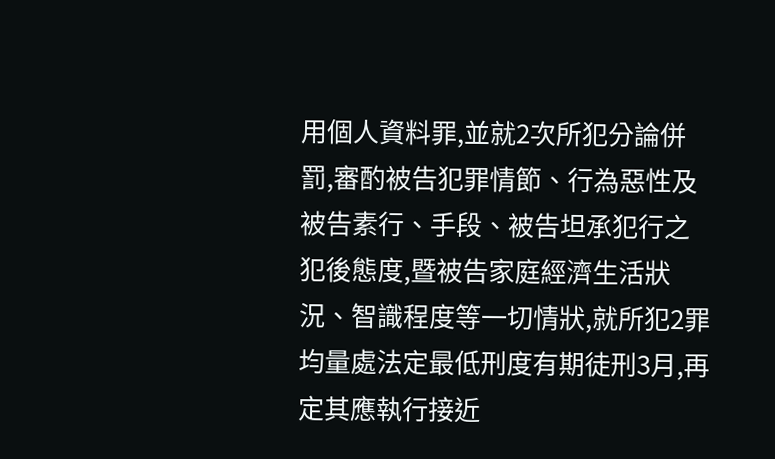用個人資料罪,並就2次所犯分論併罰,審酌被告犯罪情節、行為惡性及被告素行、手段、被告坦承犯行之犯後態度,暨被告家庭經濟生活狀況、智識程度等一切情狀,就所犯2罪均量處法定最低刑度有期徒刑3月,再定其應執行接近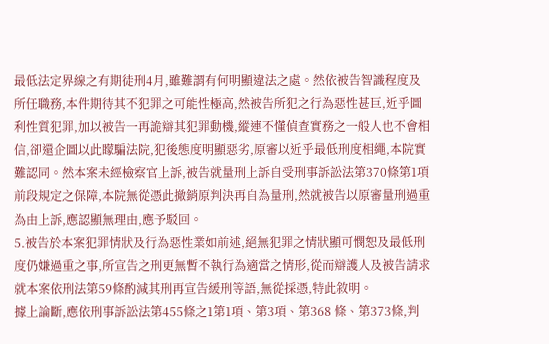最低法定界線之有期徒刑4月,雖難謂有何明顯違法之處。然依被告智識程度及所任職務,本件期待其不犯罪之可能性極高,然被告所犯之行為惡性甚巨,近乎圖利性質犯罪,加以被告一再詭辯其犯罪動機,縱連不懂偵查實務之一般人也不會相信,卻還企圖以此矇騙法院,犯後態度明顯惡劣,原審以近乎最低刑度相繩,本院實難認同。然本案未經檢察官上訴,被告就量刑上訴自受刑事訴訟法第370條第1項前段規定之保障,本院無從憑此撤銷原判決再自為量刑,然就被告以原審量刑過重為由上訴,應認顯無理由,應予駁回。
5.被告於本案犯罪情狀及行為惡性業如前述,絕無犯罪之情狀顯可憫恕及最低刑度仍嫌過重之事,所宣告之刑更無暫不執行為適當之情形,從而辯護人及被告請求就本案依刑法第59條酌減其刑再宣告緩刑等語,無從採憑,特此敘明。
據上論斷,應依刑事訴訟法第455條之1第1項、第3項、第368 條、第373條,判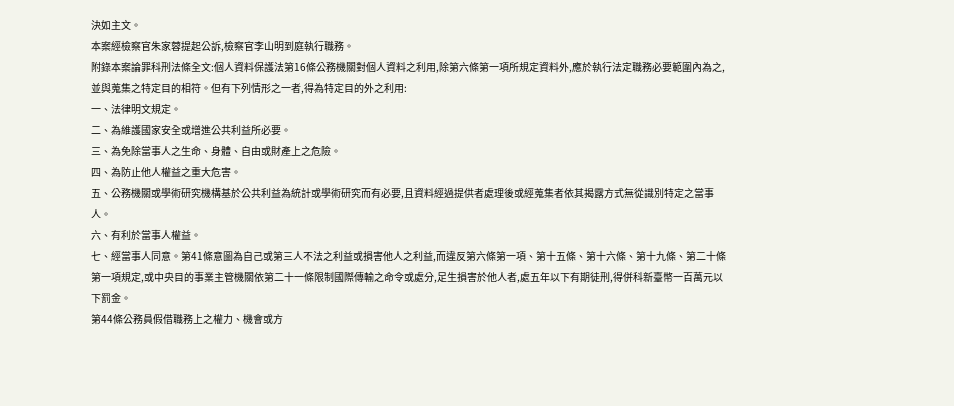決如主文。
本案經檢察官朱家蓉提起公訴,檢察官李山明到庭執行職務。
附錄本案論罪科刑法條全文:個人資料保護法第16條公務機關對個人資料之利用,除第六條第一項所規定資料外,應於執行法定職務必要範圍內為之,並與蒐集之特定目的相符。但有下列情形之一者,得為特定目的外之利用:
一、法律明文規定。
二、為維護國家安全或增進公共利益所必要。
三、為免除當事人之生命、身體、自由或財產上之危險。
四、為防止他人權益之重大危害。
五、公務機關或學術研究機構基於公共利益為統計或學術研究而有必要,且資料經過提供者處理後或經蒐集者依其揭露方式無從識別特定之當事人。
六、有利於當事人權益。
七、經當事人同意。第41條意圖為自己或第三人不法之利益或損害他人之利益,而違反第六條第一項、第十五條、第十六條、第十九條、第二十條第一項規定,或中央目的事業主管機關依第二十一條限制國際傳輸之命令或處分,足生損害於他人者,處五年以下有期徒刑,得併科新臺幣一百萬元以下罰金。
第44條公務員假借職務上之權力、機會或方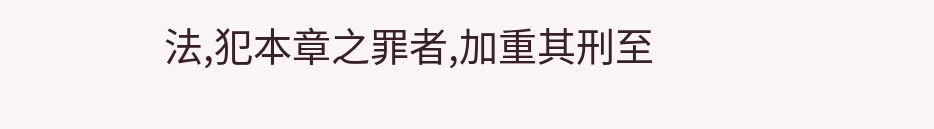法,犯本章之罪者,加重其刑至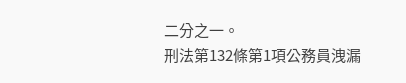二分之一。
刑法第132條第1項公務員洩漏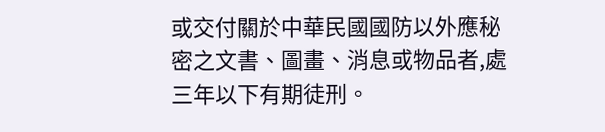或交付關於中華民國國防以外應秘密之文書、圖畫、消息或物品者,處三年以下有期徒刑。